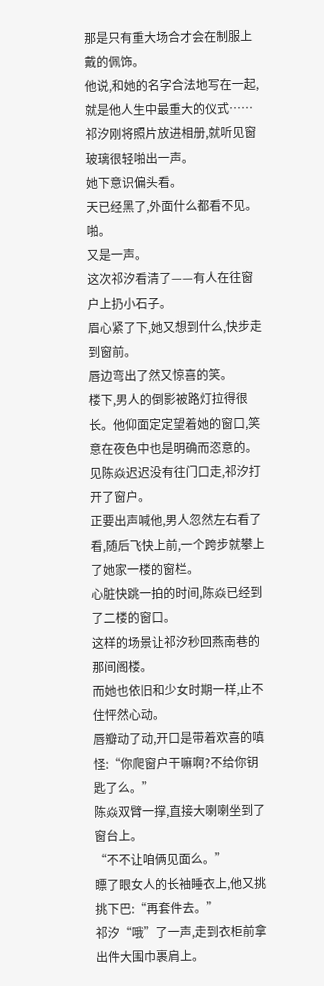那是只有重大场合才会在制服上戴的佩饰。
他说,和她的名字合法地写在一起,就是他人生中最重大的仪式……
祁汐刚将照片放进相册,就听见窗玻璃很轻啪出一声。
她下意识偏头看。
天已经黑了,外面什么都看不见。
啪。
又是一声。
这次祁汐看清了——有人在往窗户上扔小石子。
眉心紧了下,她又想到什么,快步走到窗前。
唇边弯出了然又惊喜的笑。
楼下,男人的倒影被路灯拉得很长。他仰面定定望着她的窗口,笑意在夜色中也是明确而恣意的。
见陈焱迟迟没有往门口走,祁汐打开了窗户。
正要出声喊他,男人忽然左右看了看,随后飞快上前,一个跨步就攀上了她家一楼的窗栏。
心脏快跳一拍的时间,陈焱已经到了二楼的窗口。
这样的场景让祁汐秒回燕南巷的那间阁楼。
而她也依旧和少女时期一样,止不住怦然心动。
唇瓣动了动,开口是带着欢喜的嗔怪:“你爬窗户干嘛啊?不给你钥匙了么。”
陈焱双臂一撑,直接大喇喇坐到了窗台上。
“不不让咱俩见面么。”
瞟了眼女人的长袖睡衣上,他又挑挑下巴:“再套件去。”
祁汐“哦”了一声,走到衣柜前拿出件大围巾裹肩上。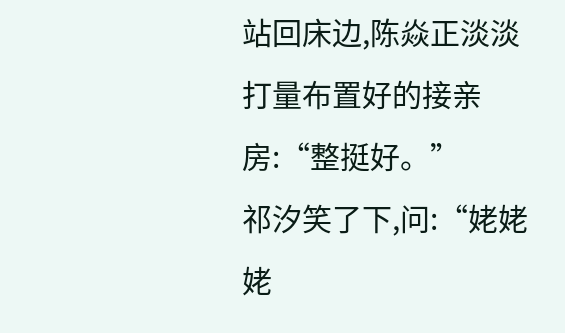站回床边,陈焱正淡淡打量布置好的接亲房:“整挺好。”
祁汐笑了下,问:“姥姥姥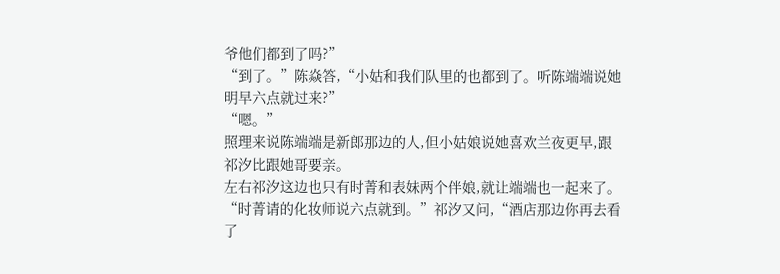爷他们都到了吗?”
“到了。”陈焱答,“小姑和我们队里的也都到了。听陈端端说她明早六点就过来?”
“嗯。”
照理来说陈端端是新郎那边的人,但小姑娘说她喜欢兰夜更早,跟祁汐比跟她哥要亲。
左右祁汐这边也只有时菁和表妹两个伴娘,就让端端也一起来了。
“时菁请的化妆师说六点就到。”祁汐又问,“酒店那边你再去看了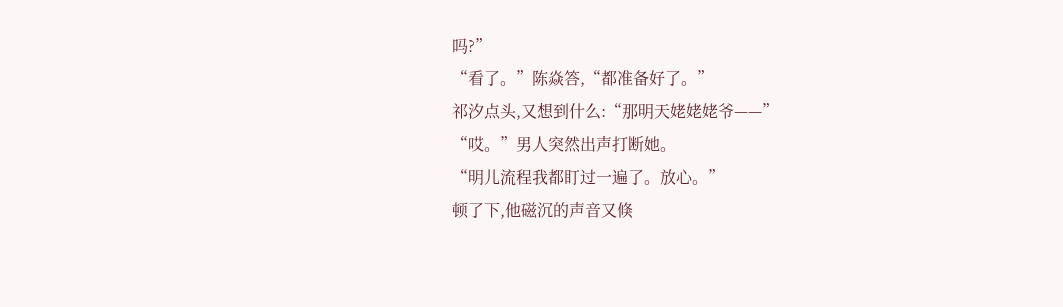吗?”
“看了。”陈焱答,“都准备好了。”
祁汐点头,又想到什么:“那明天姥姥姥爷——”
“哎。”男人突然出声打断她。
“明儿流程我都盯过一遍了。放心。”
顿了下,他磁沉的声音又倏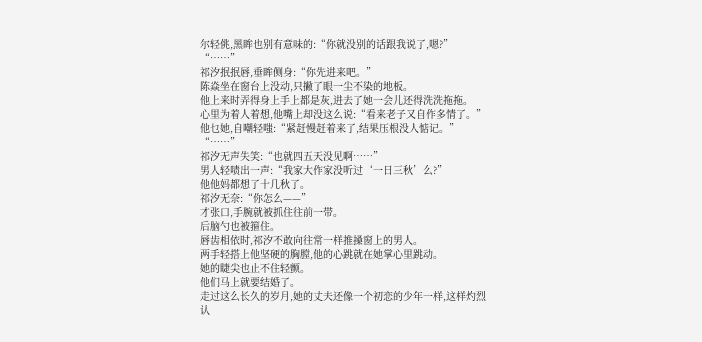尔轻佻,黑眸也别有意味的:“你就没别的话跟我说了,嗯?”
“……”
祁汐抿抿唇,垂眸侧身:“你先进来吧。”
陈焱坐在窗台上没动,只撇了眼一尘不染的地板。
他上来时弄得身上手上都是灰,进去了她一会儿还得洗洗拖拖。
心里为着人着想,他嘴上却没这么说:“看来老子又自作多情了。”
他乜她,自嘲轻嗤:“紧赶慢赶着来了,结果压根没人惦记。”
“……”
祁汐无声失笑:“也就四五天没见啊……”
男人轻啧出一声:“我家大作家没听过‘一日三秋’么?”
他他妈都想了十几秋了。
祁汐无奈:“你怎么——”
才张口,手腕就被抓住往前一带。
后脑勺也被箍住。
唇齿相依时,祁汐不敢向往常一样推搡窗上的男人。
两手轻搭上他坚硬的胸膛,他的心跳就在她掌心里跳动。
她的睫尖也止不住轻颤。
他们马上就要结婚了。
走过这么长久的岁月,她的丈夫还像一个初恋的少年一样,这样灼烈认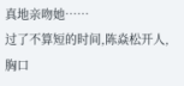真地亲吻她……
过了不算短的时间,陈焱松开人,胸口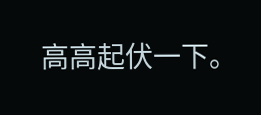高高起伏一下。